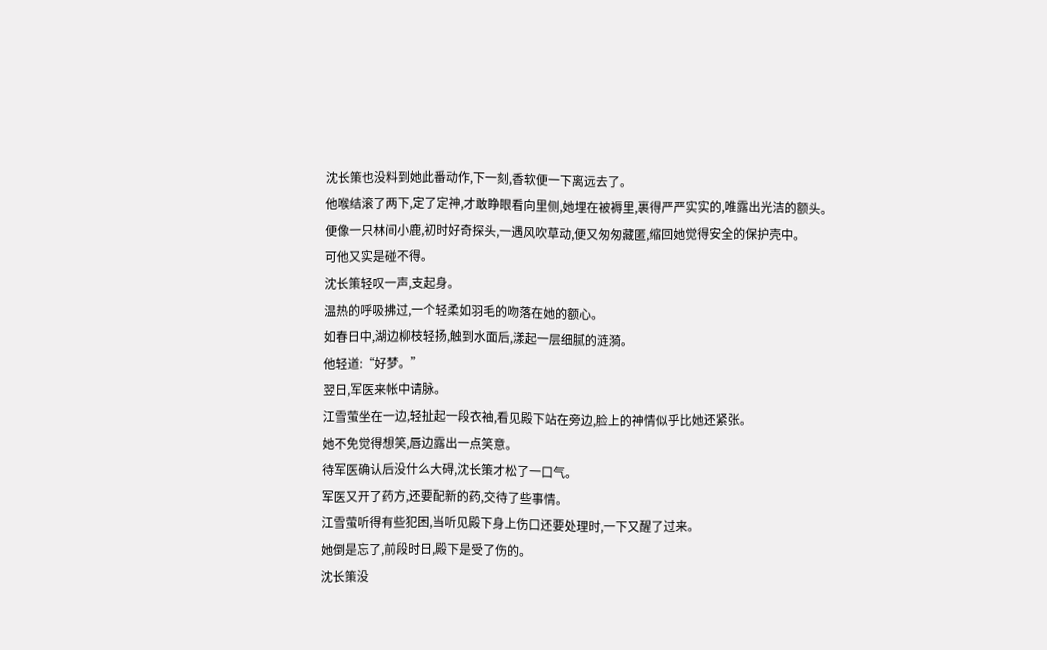沈长策也没料到她此番动作,下一刻,香软便一下离远去了。
他喉结滚了两下,定了定神,才敢睁眼看向里侧,她埋在被褥里,裹得严严实实的,唯露出光洁的额头。
便像一只林间小鹿,初时好奇探头,一遇风吹草动,便又匆匆藏匿,缩回她觉得安全的保护壳中。
可他又实是碰不得。
沈长策轻叹一声,支起身。
温热的呼吸拂过,一个轻柔如羽毛的吻落在她的额心。
如春日中,湖边柳枝轻扬,触到水面后,漾起一层细腻的涟漪。
他轻道:“好梦。”
翌日,军医来帐中请脉。
江雪萤坐在一边,轻扯起一段衣袖,看见殿下站在旁边,脸上的神情似乎比她还紧张。
她不免觉得想笑,唇边露出一点笑意。
待军医确认后没什么大碍,沈长策才松了一口气。
军医又开了药方,还要配新的药,交待了些事情。
江雪萤听得有些犯困,当听见殿下身上伤口还要处理时,一下又醒了过来。
她倒是忘了,前段时日,殿下是受了伤的。
沈长策没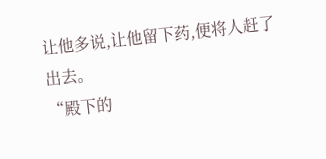让他多说,让他留下药,便将人赶了出去。
“殿下的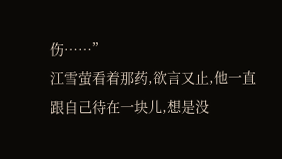伤……”
江雪萤看着那药,欲言又止,他一直跟自己待在一块儿,想是没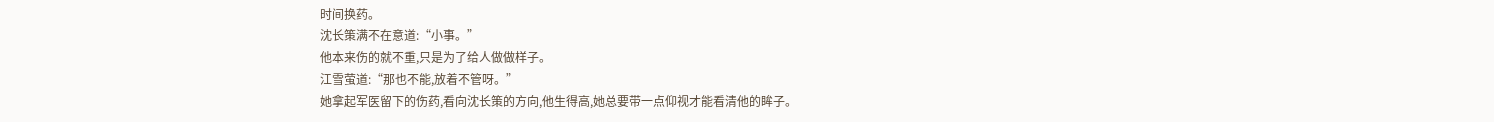时间换药。
沈长策满不在意道:“小事。”
他本来伤的就不重,只是为了给人做做样子。
江雪萤道:“那也不能,放着不管呀。”
她拿起军医留下的伤药,看向沈长策的方向,他生得高,她总要带一点仰视才能看清他的眸子。